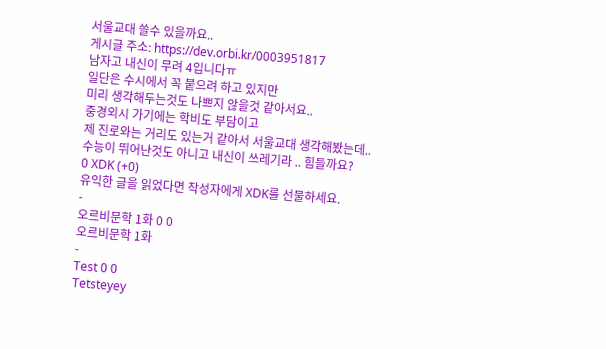서울교대 쓸수 있을까요..
게시글 주소: https://dev.orbi.kr/0003951817
남자고 내신이 무려 4입니다ㅠ
일단은 수시에서 꼭 붙으려 하고 있지만
미리 생각해두는것도 나쁘지 않을것 같아서요..
중경외시 가기에는 학비도 부담이고
제 진로와는 거리도 있는거 같아서 서울교대 생각해봤는데..
수능이 뛰어난것도 아니고 내신이 쓰레기라 .. 힘들까요?
0 XDK (+0)
유익한 글을 읽었다면 작성자에게 XDK를 선물하세요.
-
오르비문학 1화 0 0
오르비문학 1화
-
Test 0 0
Tetsteyey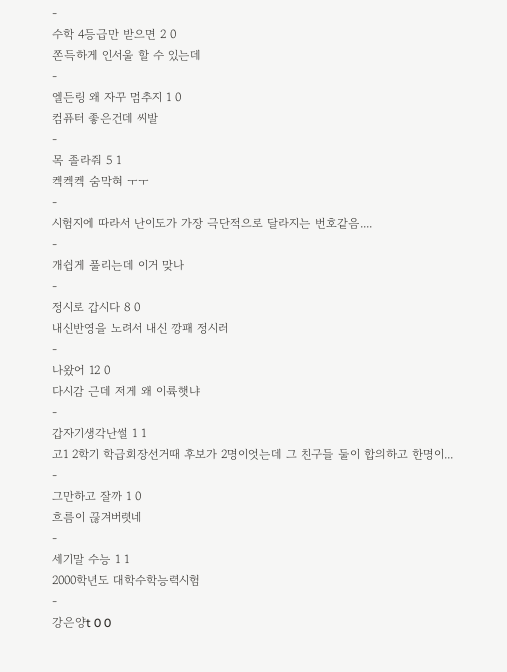-
수학 4등급만 받으면 2 0
쫀득하게 인서울 할 수 있는데
-
엘든링 왜 자꾸 멈추지 1 0
컴퓨터 좋은건데 씨발
-
목 졸라줘 5 1
켁켁켁 숨막혀 ㅜㅜ
-
시험지에 따라서 난이도가 가장 극단적으로 달라지는 번호같음....
-
개쉽게 풀리는데 이거 맞나
-
정시로 갑시다 8 0
내신반영을 노려서 내신 깡패 정시러
-
나왔어 12 0
다시감 근데 저게 왜 이륙햇냐
-
갑자기생각난썰 1 1
고1 2학기 학급회장선거때 후보가 2명이엇는데 그 친구들 둘이 합의하고 한명이...
-
그만하고 잘까 1 0
흐름이 끊겨버렷네
-
세기말 수능 1 1
2000학년도 대학수학능력시험
-
강은양t 0 0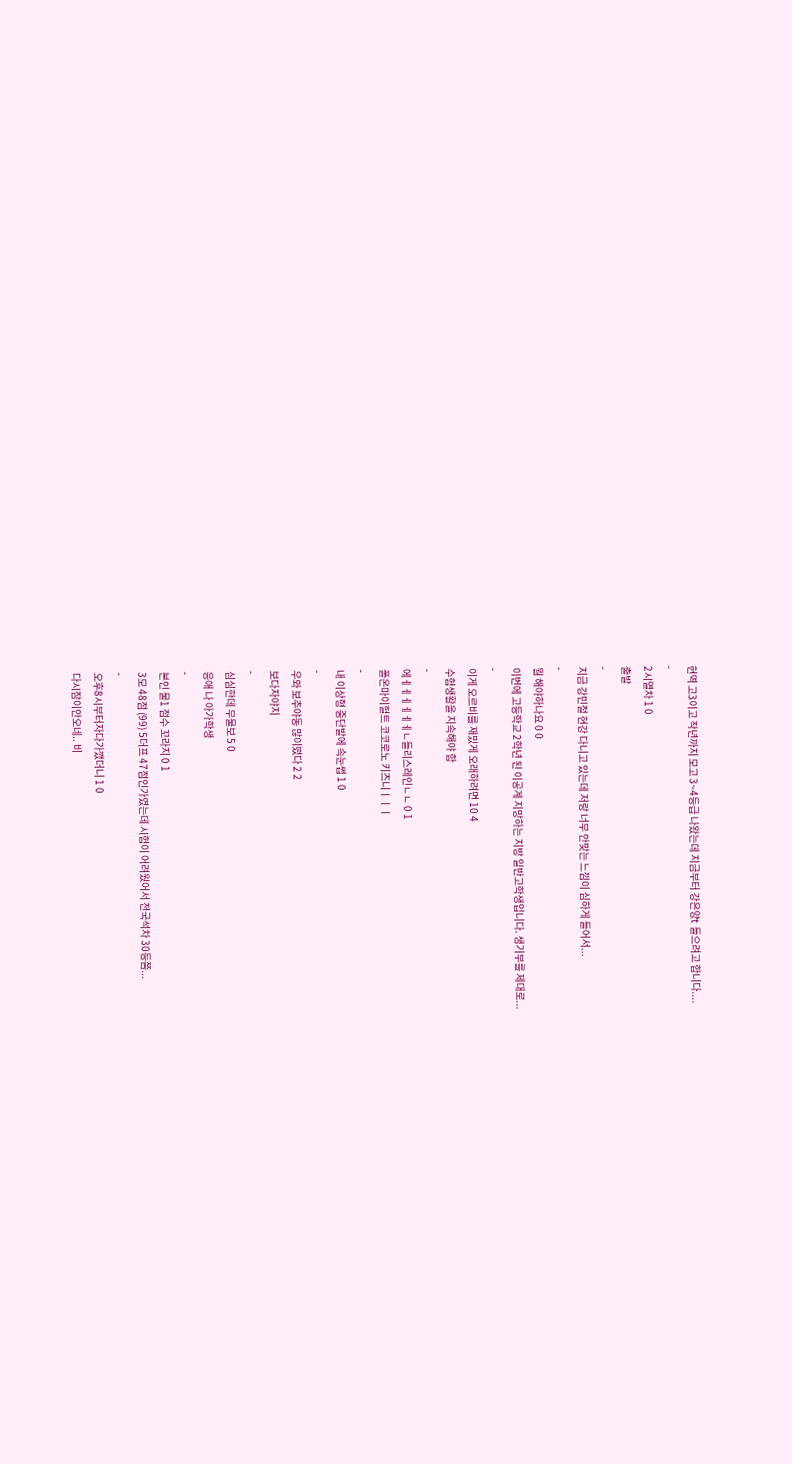현역 고3이고 작년까지 모고 3~4등급 나왔는데 지금부터 강은양t 들으려고 합니다....
-
2시열차 1 0
출발
-
지금 강민철 현강 다니고 있는데 저랑 너무 안맞는 느낌이 심하게 들어서...
-
뭘 해야하나요 0 0
이번에 고등학교 2학년 된 이공계 지망하는 지방 일반고학생입니다. 생기부를 제대로...
-
이게 오르비를 재밌게 오래하려면 10 4
수험생활을 지속해야 함
-
에ㅔㅔㅔㅔㅔㅔㄴ들리스레인ㄴㄴ 0 1
폴온마이헐트 코코로노 키즈니ㅣㅣㅣ
-
내 이상형 중단발에 속눈썹 1 0
-
우와 보추야동 많이떴다 2 2
보다자야지
-
심심한데 무물보 5 0
응애 나 아가학생
-
본인 물1 점수 꼬라지 0 1
3모 48점 (99) 5더프 47점인가였는데 시험이 어려웠어서 전국석차 30등쯤...
-
오후8시부터자다가깼더니 1 0
다시잠이안오네.. 비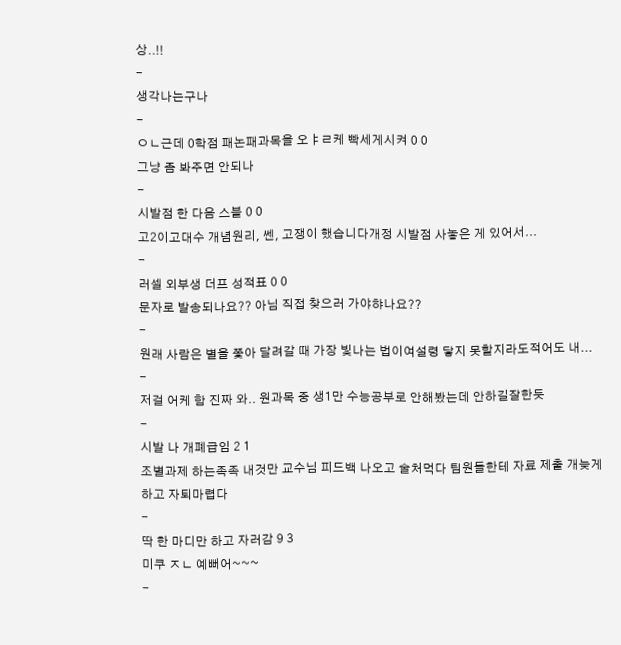상..!!
-
생각나는구나
-
ㅇㄴ근데 0학점 패논패과목을 오ㅑㄹ케 빡세게시켜 0 0
그냥 좀 봐주면 안되나
-
시발점 한 다음 스블 0 0
고2이고대수 개념원리, 쎈, 고쟁이 했습니다개정 시발점 사놓은 게 있어서...
-
러셀 외부생 더프 성적표 0 0
문자로 발송되나요?? 아님 직접 찾으러 가야햐나요??
-
원래 사람은 별을 쫓아 달려갈 때 가장 빛나는 법이여설령 닿지 못할지라도적어도 내...
-
저걸 어케 함 진짜 와.. 원과목 중 생1만 수능공부로 안해봤는데 안하길잘한듯
-
시발 나 개폐급임 2 1
조별과제 하는족족 내것만 교수님 피드백 나오고 술처먹다 팀원들한테 자료 제출 개늦게하고 자퇴마렵다
-
딱 한 마디만 하고 자러감 9 3
미쿠 ㅈㄴ 예뻐어~~~
-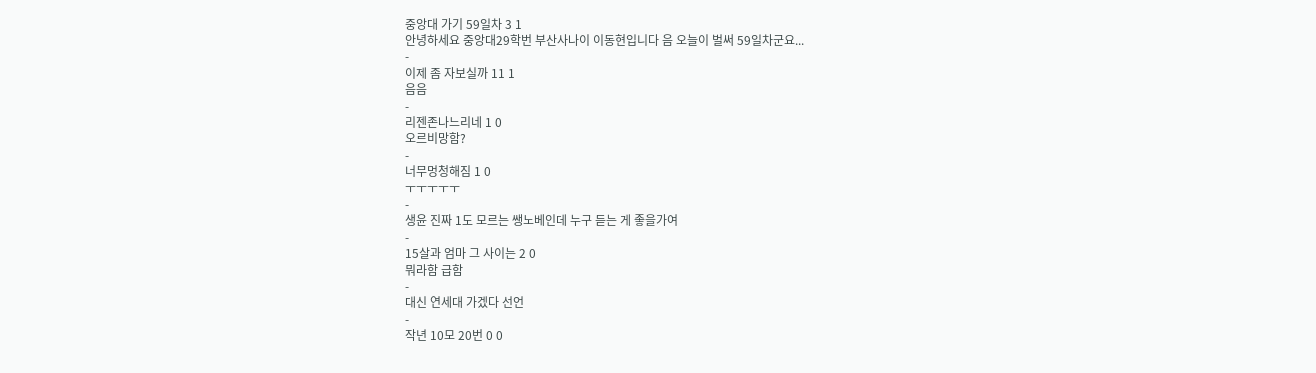중앙대 가기 59일차 3 1
안녕하세요 중앙대29학번 부산사나이 이동현입니다 음 오늘이 벌써 59일차군요...
-
이제 좀 자보실까 11 1
음음
-
리젠존나느리네 1 0
오르비망함?
-
너무멍청해짐 1 0
ㅜㅜㅜㅜㅜ
-
생윤 진짜 1도 모르는 쌩노베인데 누구 듣는 게 좋을가여
-
15살과 엄마 그 사이는 2 0
뭐라함 급함
-
대신 연세대 가겠다 선언
-
작년 10모 20번 0 0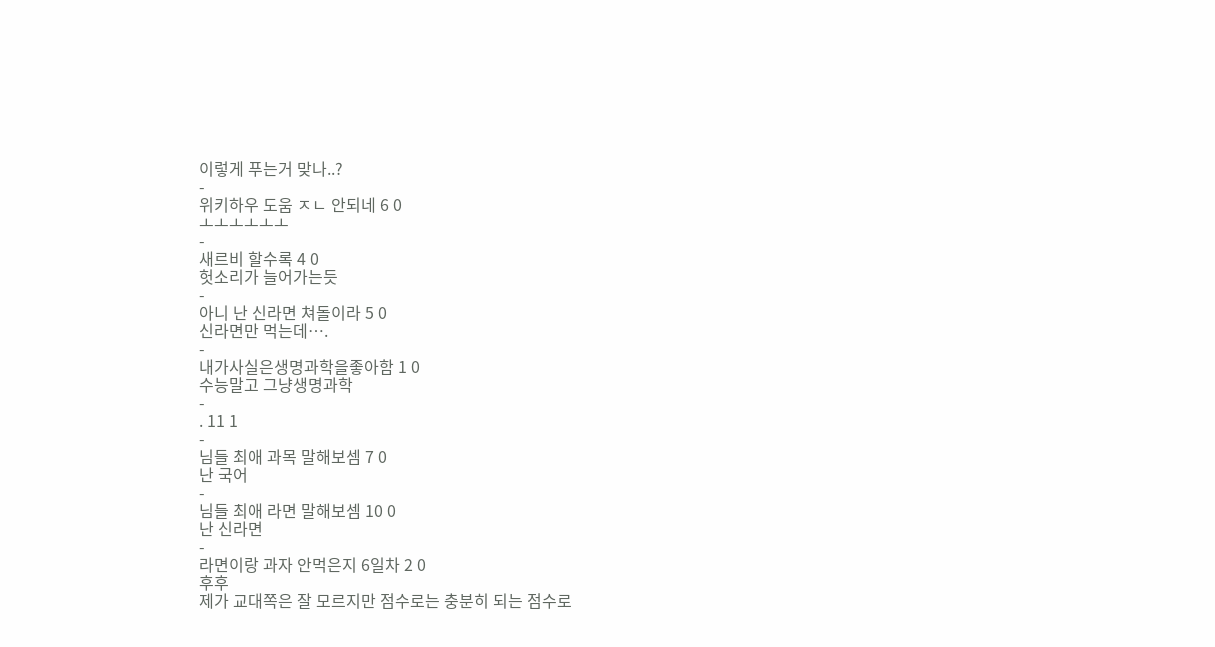이렇게 푸는거 맞나..?
-
위키하우 도움 ㅈㄴ 안되네 6 0
ㅗㅗㅗㅗㅗㅗ
-
새르비 할수록 4 0
헛소리가 늘어가는듯
-
아니 난 신라면 쳐돌이라 5 0
신라면만 먹는데….
-
내가사실은생명과학을좋아함 1 0
수능말고 그냥생명과학
-
. 11 1
-
님들 최애 과목 말해보셈 7 0
난 국어
-
님들 최애 라면 말해보셈 10 0
난 신라면
-
라면이랑 과자 안먹은지 6일차 2 0
후후
제가 교대쪽은 잘 모르지만 점수로는 충분히 되는 점수로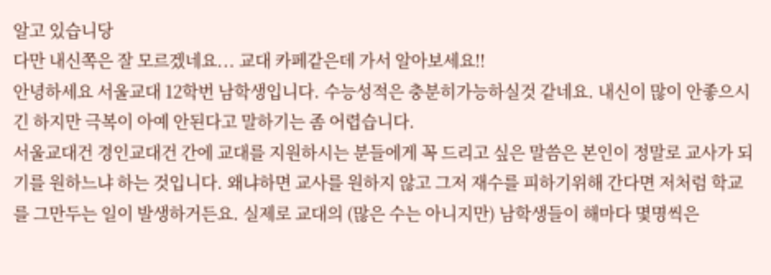알고 있습니당
다만 내신쪽은 잘 모르겠네요... 교대 카페같은데 가서 알아보세요!!
안녕하세요 서울교대 12학번 남학생입니다. 수능성적은 충분히가능하실것 같네요. 내신이 많이 안좋으시긴 하지만 극복이 아예 안된다고 말하기는 좀 어렵습니다.
서울교대건 경인교대건 간에 교대를 지원하시는 분들에게 꼭 드리고 싶은 말씀은 본인이 정말로 교사가 되기를 원하느냐 하는 것입니다. 왜냐하면 교사를 원하지 않고 그저 재수를 피하기위해 간다면 저처럼 학교를 그만두는 일이 발생하거든요. 실제로 교대의 (많은 수는 아니지만) 남학생들이 해마다 몇명씩은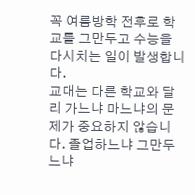꼭 여름방학 전후로 학교를 그만두고 수능을 다시치는 일이 발생합니다.
교대는 다른 학교와 달리 가느냐 마느냐의 문제가 중요하지 않습니다. 졸업하느냐 그만두느냐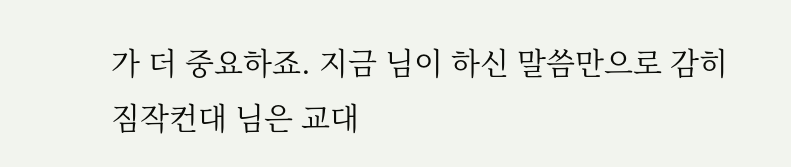가 더 중요하죠. 지금 님이 하신 말씀만으로 감히 짐작컨대 님은 교대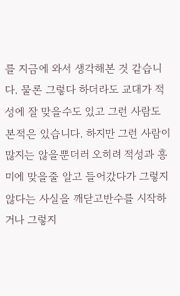를 지금에 와서 생각해본 것 같습니다. 물론 그렇다 하더라도 교대가 적성에 잘 맞을수도 있고 그런 사람도 본적은 있습니다. 하지만 그런 사람이 많지는 않을뿐더러 오히려 적성과 흥미에 맞을줄 알고 들어갔다가 그렇지 않다는 사실을 깨닫고반수를 시작하거나 그렇지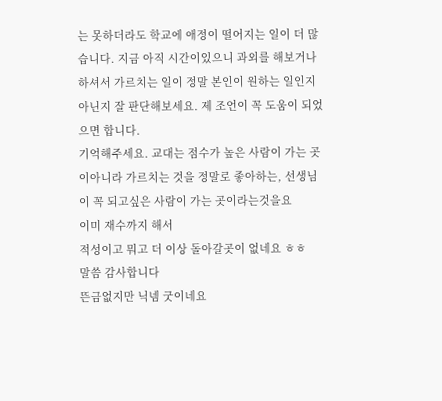는 못하더라도 학교에 애정이 떨어지는 일이 더 많습니다. 지금 아직 시간이있으니 과외를 해보거나 하셔서 가르치는 일이 정말 본인이 원하는 일인지 아닌지 잘 판단해보세요. 제 조언이 꼭 도움이 되었으면 합니다.
기억해주세요. 교대는 점수가 높은 사람이 가는 곳이아니라 가르치는 것을 정말로 좋아하는, 선생님이 꼭 되고싶은 사람이 가는 곳이라는것을요
이미 재수까지 해서
적성이고 뭐고 더 이상 돌아갈곳이 없네요 ㅎㅎ
말씀 감사합니다
뜬금없지만 닉넴 굿이네요